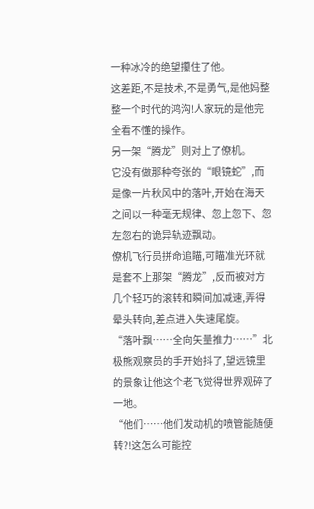一种冰冷的绝望攥住了他。
这差距,不是技术,不是勇气,是他妈整整一个时代的鸿沟!人家玩的是他完全看不懂的操作。
另一架“腾龙”则对上了僚机。
它没有做那种夸张的“眼镜蛇”,而是像一片秋风中的落叶,开始在海天之间以一种毫无规律、忽上忽下、忽左忽右的诡异轨迹飘动。
僚机飞行员拼命追瞄,可瞄准光环就是套不上那架“腾龙”,反而被对方几个轻巧的滚转和瞬间加减速,弄得晕头转向,差点进入失速尾旋。
“落叶飘……全向矢量推力……”北极熊观察员的手开始抖了,望远镜里的景象让他这个老飞觉得世界观碎了一地。
“他们……他们发动机的喷管能随便转?!这怎么可能控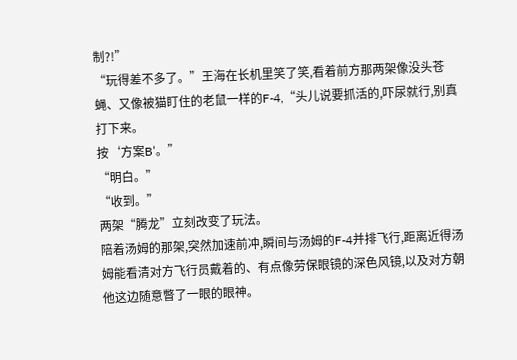制?!”
“玩得差不多了。”王海在长机里笑了笑,看着前方那两架像没头苍蝇、又像被猫盯住的老鼠一样的F-4,“头儿说要抓活的,吓尿就行,别真打下来。
按‘方案B’。”
“明白。”
“收到。”
两架“腾龙”立刻改变了玩法。
陪着汤姆的那架,突然加速前冲,瞬间与汤姆的F-4并排飞行,距离近得汤姆能看清对方飞行员戴着的、有点像劳保眼镜的深色风镜,以及对方朝他这边随意瞥了一眼的眼神。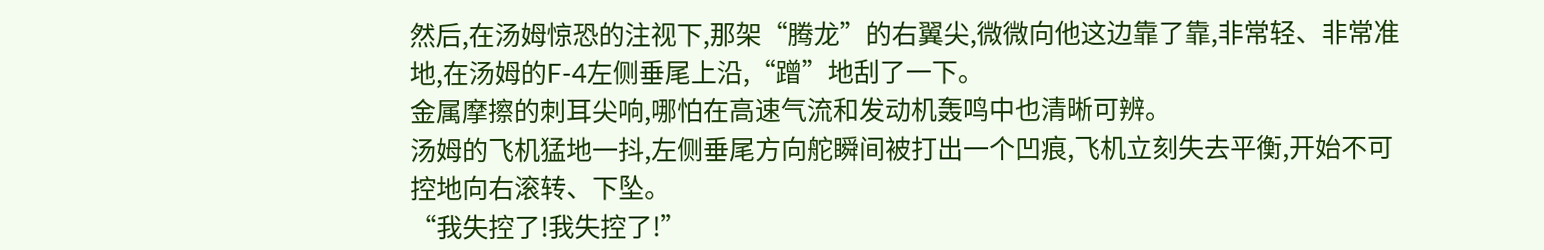然后,在汤姆惊恐的注视下,那架“腾龙”的右翼尖,微微向他这边靠了靠,非常轻、非常准地,在汤姆的F-4左侧垂尾上沿,“蹭”地刮了一下。
金属摩擦的刺耳尖响,哪怕在高速气流和发动机轰鸣中也清晰可辨。
汤姆的飞机猛地一抖,左侧垂尾方向舵瞬间被打出一个凹痕,飞机立刻失去平衡,开始不可控地向右滚转、下坠。
“我失控了!我失控了!”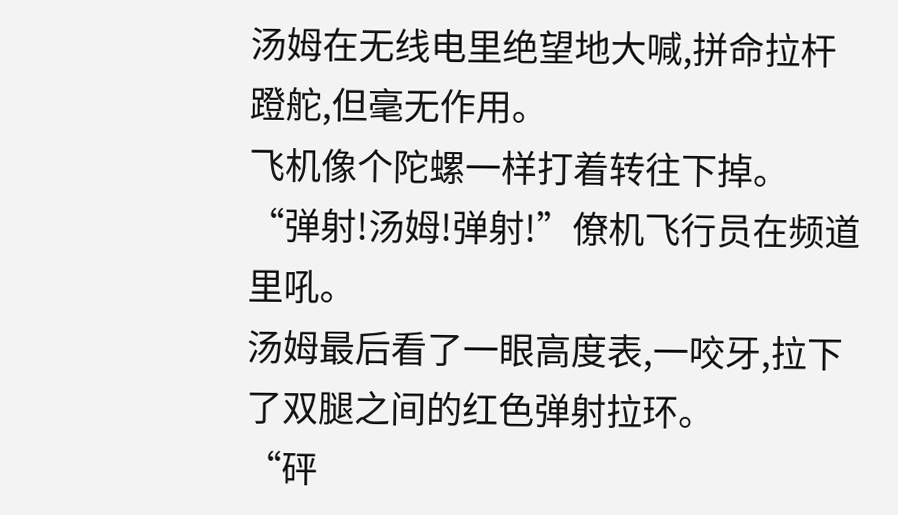汤姆在无线电里绝望地大喊,拼命拉杆蹬舵,但毫无作用。
飞机像个陀螺一样打着转往下掉。
“弹射!汤姆!弹射!”僚机飞行员在频道里吼。
汤姆最后看了一眼高度表,一咬牙,拉下了双腿之间的红色弹射拉环。
“砰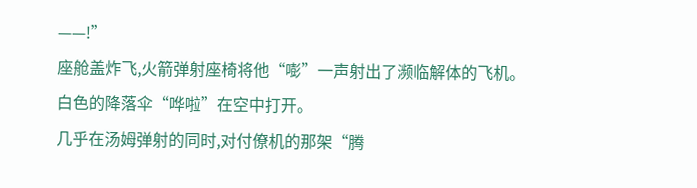——!”
座舱盖炸飞,火箭弹射座椅将他“嘭”一声射出了濒临解体的飞机。
白色的降落伞“哗啦”在空中打开。
几乎在汤姆弹射的同时,对付僚机的那架“腾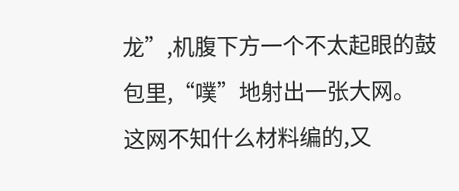龙”,机腹下方一个不太起眼的鼓包里,“噗”地射出一张大网。
这网不知什么材料编的,又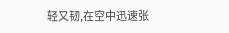轻又韧,在空中迅速张